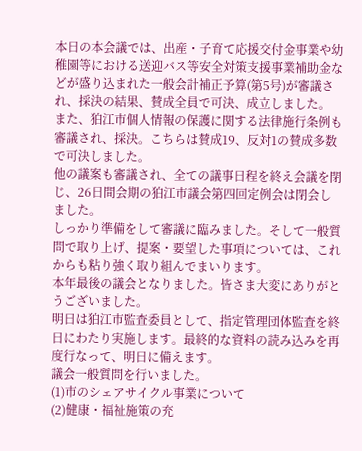本日の本会議では、出産・子育て応援交付金事業や幼稚園等における送迎バス等安全対策支援事業補助金などが盛り込まれた一般会計補正予算(第5号)が審議され、採決の結果、賛成全員で可決、成立しました。
また、狛江市個人情報の保護に関する法律施行条例も審議され、採決。こちらは賛成19、反対1の賛成多数で可決しました。
他の議案も審議され、全ての議事日程を終え会議を閉じ、26日間会期の狛江市議会第四回定例会は閉会しました。
しっかり準備をして審議に臨みました。そして一般質問で取り上げ、提案・要望した事項については、これからも粘り強く取り組んでまいります。
本年最後の議会となりました。皆さま大変にありがとうございました。
明日は狛江市監査委員として、指定管理団体監査を終日にわたり実施します。最終的な資料の読み込みを再度行なって、明日に備えます。
議会一般質問を行いました。
(1)市のシェアサイクル事業について
(2)健康・福祉施策の充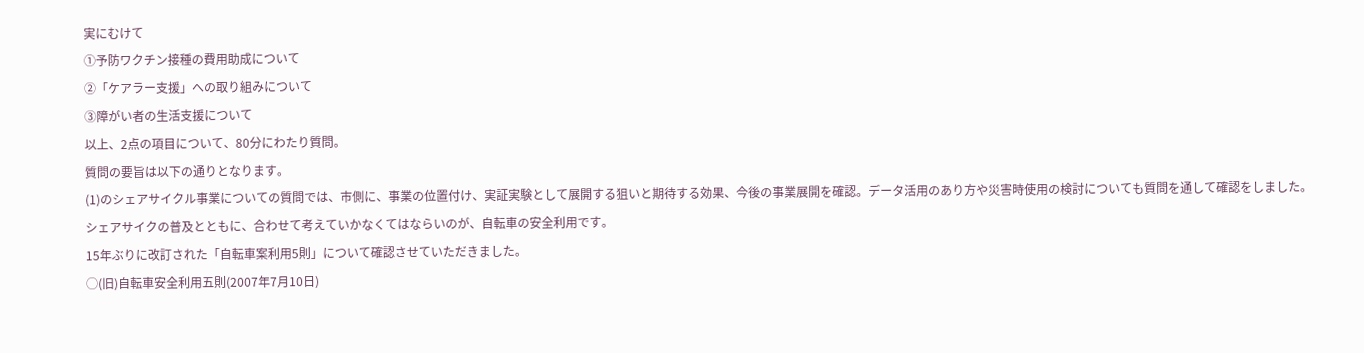実にむけて
①予防ワクチン接種の費用助成について
②「ケアラー支援」への取り組みについて
③障がい者の生活支援について
以上、2点の項目について、80分にわたり質問。
質問の要旨は以下の通りとなります。
(1)のシェアサイクル事業についての質問では、市側に、事業の位置付け、実証実験として展開する狙いと期待する効果、今後の事業展開を確認。データ活用のあり方や災害時使用の検討についても質問を通して確認をしました。
シェアサイクの普及とともに、合わせて考えていかなくてはならいのが、自転車の安全利用です。
15年ぶりに改訂された「自転車案利用5則」について確認させていただきました。
◯(旧)自転車安全利用五則(2007年7月10日)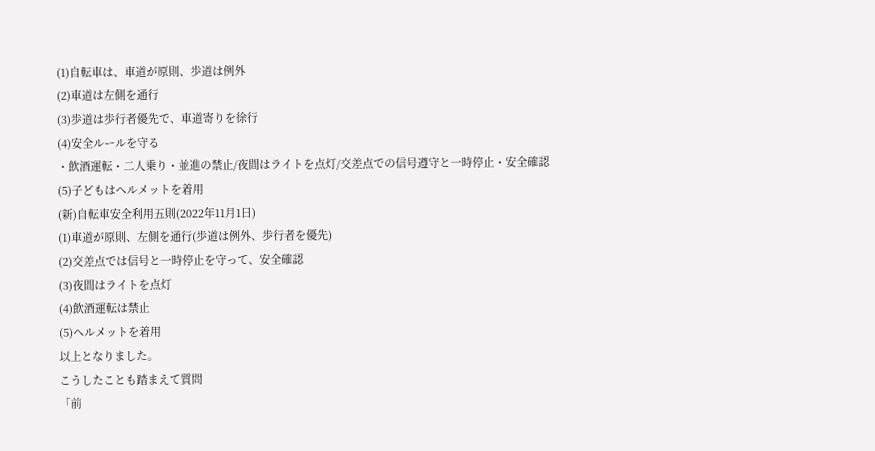(1)自転車は、車道が原則、歩道は例外
(2)車道は左側を通行
(3)歩道は歩行者優先で、車道寄りを徐行
(4)安全ルールを守る
・飲酒運転・二人乗り・並進の禁止/夜間はライトを点灯/交差点での信号遵守と一時停止・安全確認
(5)子どもはヘルメットを着用
(新)自転車安全利用五則(2022年11月1日)
(1)車道が原則、左側を通行(歩道は例外、歩行者を優先)
(2)交差点では信号と一時停止を守って、安全確認
(3)夜間はライトを点灯
(4)飲酒運転は禁止
(5)ヘルメットを着用
以上となりました。
こうしたことも踏まえて質問
「前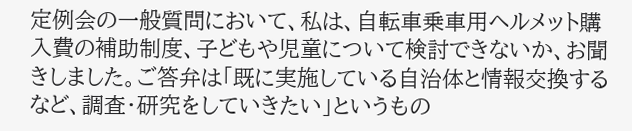定例会の一般質問において、私は、自転車乗車用ヘルメット購入費の補助制度、子どもや児童について検討できないか、お聞きしました。ご答弁は「既に実施している自治体と情報交換するなど、調査・研究をしていきたい」というもの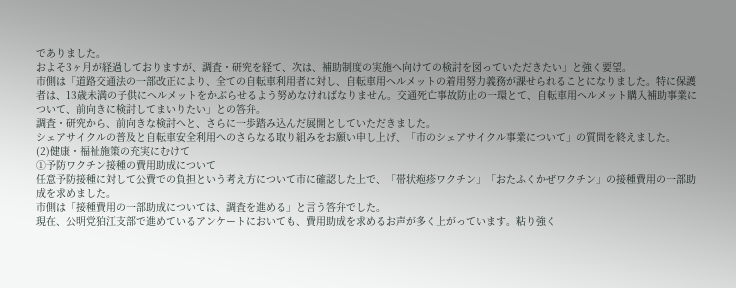でありました。
およそ3ヶ月が経過しておりますが、調査・研究を経て、次は、補助制度の実施へ向けての検討を図っていただきたい」と強く要望。
市側は「道路交通法の一部改正により、全ての自転車利用者に対し、自転車用ヘルメットの着用努力義務が課せられることになりました。特に保護者は、13歳未満の子供にヘルメットをかぶらせるよう努めなければなりません。交通死亡事故防止の一環とて、自転車用ヘルメット購入補助事業について、前向きに検討してまいりたい」との答弁。
調査・研究から、前向きな検討へと、さらに一歩踏み込んだ展開としていただきました。
シェアサイクルの普及と自転車安全利用へのさらなる取り組みをお願い申し上げ、「市のシェアサイクル事業について」の質問を終えました。
(2)健康・福祉施策の充実にむけて
①予防ワクチン接種の費用助成について
任意予防接種に対して公費での負担という考え方について市に確認した上で、「帯状疱疹ワクチン」「おたふくかぜワクチン」の接種費用の一部助成を求めました。
市側は「接種費用の一部助成については、調査を進める」と言う答弁でした。
現在、公明党狛江支部で進めているアンケートにおいても、費用助成を求めるお声が多く上がっています。粘り強く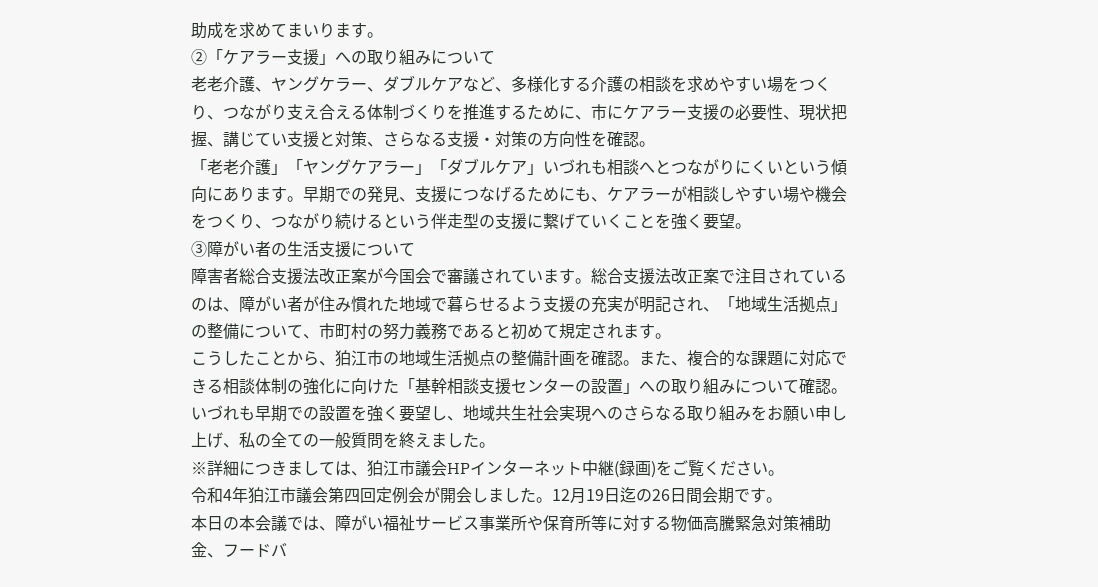助成を求めてまいります。
②「ケアラー支援」への取り組みについて
老老介護、ヤングケラー、ダブルケアなど、多様化する介護の相談を求めやすい場をつくり、つながり支え合える体制づくりを推進するために、市にケアラー支援の必要性、現状把握、講じてい支援と対策、さらなる支援・対策の方向性を確認。
「老老介護」「ヤングケアラー」「ダブルケア」いづれも相談へとつながりにくいという傾向にあります。早期での発見、支援につなげるためにも、ケアラーが相談しやすい場や機会をつくり、つながり続けるという伴走型の支援に繋げていくことを強く要望。
③障がい者の生活支援について
障害者総合支援法改正案が今国会で審議されています。総合支援法改正案で注目されているのは、障がい者が住み慣れた地域で暮らせるよう支援の充実が明記され、「地域生活拠点」の整備について、市町村の努力義務であると初めて規定されます。
こうしたことから、狛江市の地域生活拠点の整備計画を確認。また、複合的な課題に対応できる相談体制の強化に向けた「基幹相談支援センターの設置」への取り組みについて確認。
いづれも早期での設置を強く要望し、地域共生社会実現へのさらなる取り組みをお願い申し上げ、私の全ての一般質問を終えました。
※詳細につきましては、狛江市議会HPインターネット中継(録画)をご覧ください。
令和4年狛江市議会第四回定例会が開会しました。12月19日迄の26日間会期です。
本日の本会議では、障がい福祉サービス事業所や保育所等に対する物価高騰緊急対策補助金、フードバ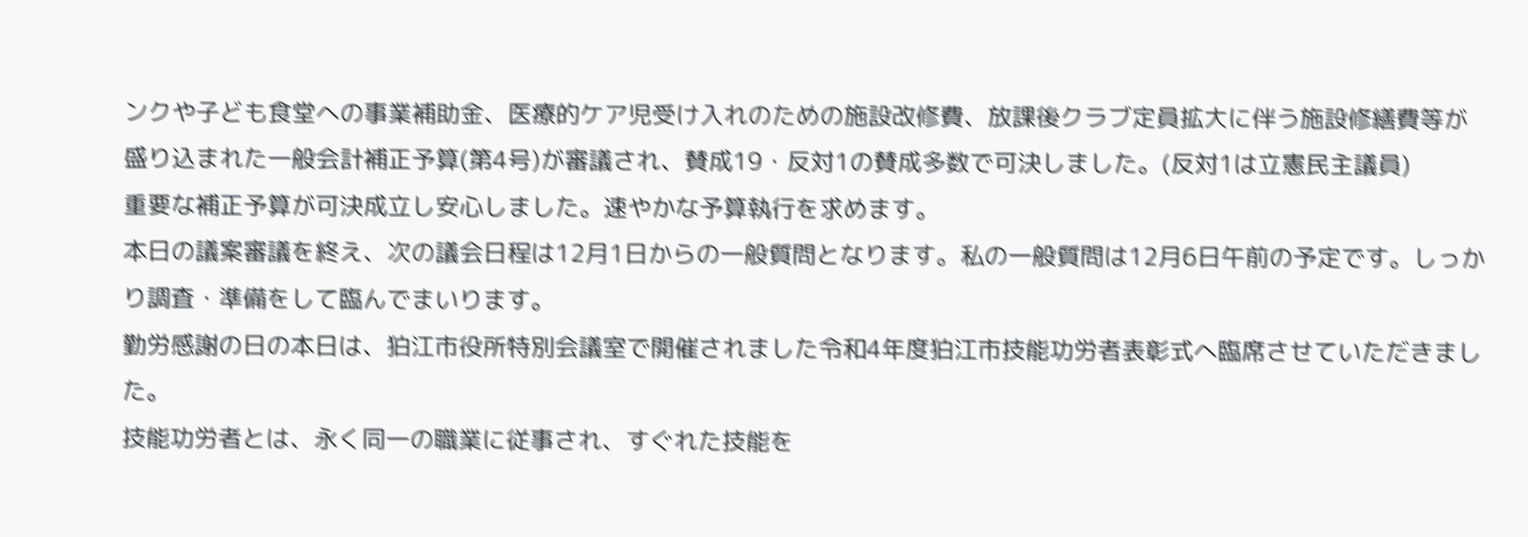ンクや子ども食堂への事業補助金、医療的ケア児受け入れのための施設改修費、放課後クラブ定員拡大に伴う施設修繕費等が盛り込まれた一般会計補正予算(第4号)が審議され、賛成19・反対1の賛成多数で可決しました。(反対1は立憲民主議員)
重要な補正予算が可決成立し安心しました。速やかな予算執行を求めます。
本日の議案審議を終え、次の議会日程は12月1日からの一般質問となります。私の一般質問は12月6日午前の予定です。しっかり調査・準備をして臨んでまいります。
勤労感謝の日の本日は、狛江市役所特別会議室で開催されました令和4年度狛江市技能功労者表彰式へ臨席させていただきました。
技能功労者とは、永く同一の職業に従事され、すぐれた技能を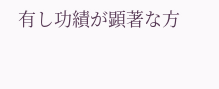有し功績が顕著な方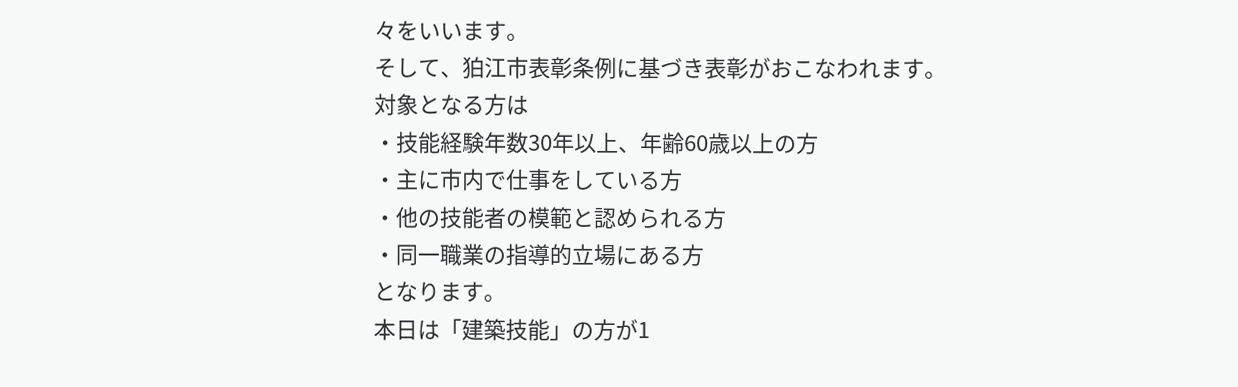々をいいます。
そして、狛江市表彰条例に基づき表彰がおこなわれます。
対象となる方は
・技能経験年数30年以上、年齢60歳以上の方
・主に市内で仕事をしている方
・他の技能者の模範と認められる方
・同一職業の指導的立場にある方
となります。
本日は「建築技能」の方が1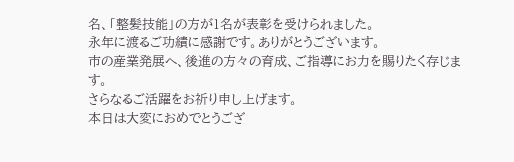名、「整髪技能」の方が1名が表彰を受けられました。
永年に渡るご功績に感謝です。ありがとうございます。
市の産業発展へ、後進の方々の育成、ご指導にお力を賜りたく存じます。
さらなるご活躍をお祈り申し上げます。
本日は大変におめでとうござ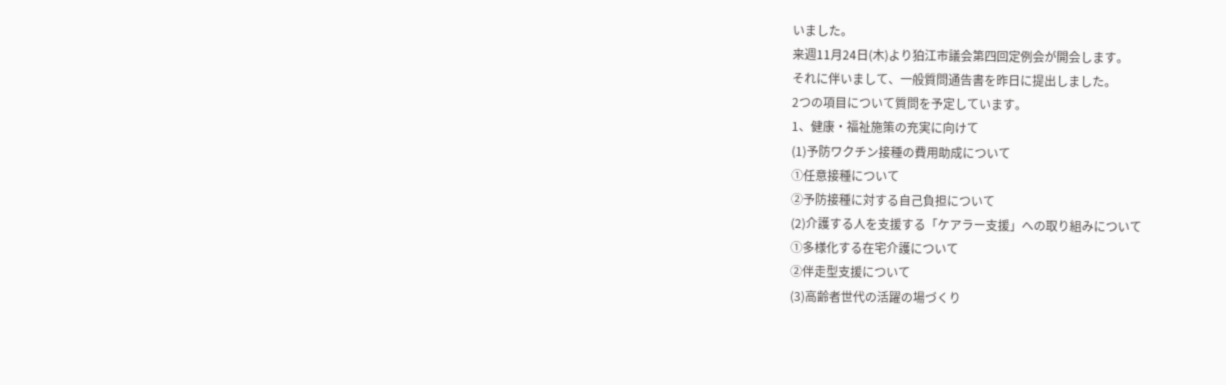いました。
来週11月24日(木)より狛江市議会第四回定例会が開会します。
それに伴いまして、一般質問通告書を昨日に提出しました。
2つの項目について質問を予定しています。
1、健康・福祉施策の充実に向けて
(1)予防ワクチン接種の費用助成について
①任意接種について
②予防接種に対する自己負担について
(2)介護する人を支援する「ケアラー支援」への取り組みについて
①多様化する在宅介護について
②伴走型支援について
(3)高齢者世代の活躍の場づくり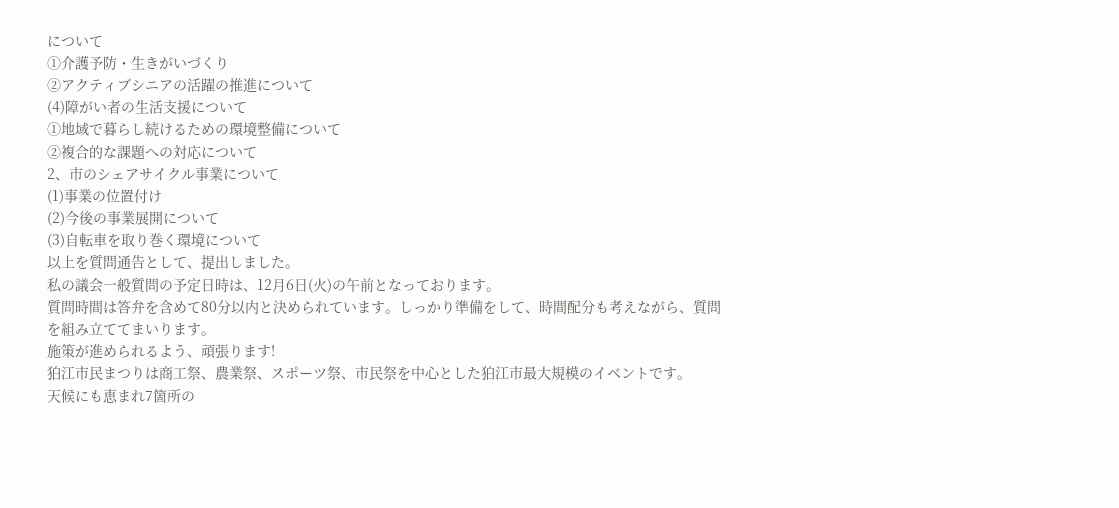について
①介護予防・生きがいづくり
②アクティブシニアの活躍の推進について
(4)障がい者の生活支援について
①地域で暮らし続けるための環境整備について
②複合的な課題への対応について
2、市のシェアサイクル事業について
(1)事業の位置付け
(2)今後の事業展開について
(3)自転車を取り巻く環境について
以上を質問通告として、提出しました。
私の議会一般質問の予定日時は、12月6日(火)の午前となっております。
質問時間は答弁を含めて80分以内と決められています。しっかり準備をして、時間配分も考えながら、質問を組み立ててまいります。
施策が進められるよう、頑張ります!
狛江市民まつりは商工祭、農業祭、スポーツ祭、市民祭を中心とした狛江市最大規模のイベントです。
天候にも恵まれ7箇所の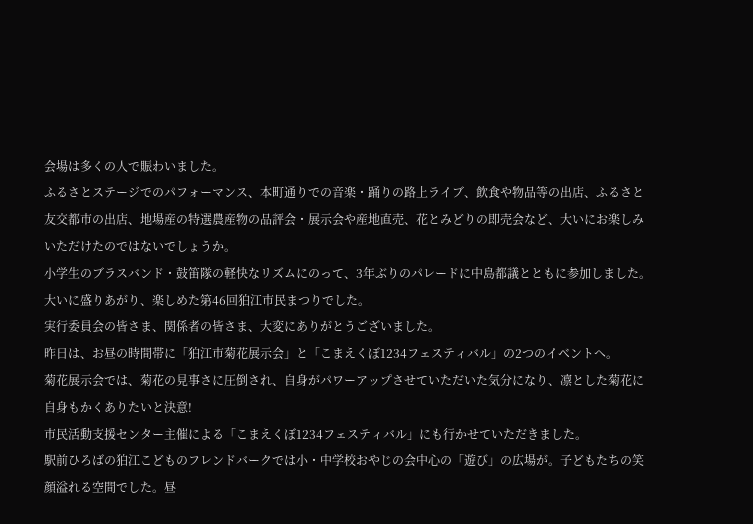会場は多くの人で賑わいました。
ふるさとステージでのパフォーマンス、本町通りでの音楽・踊りの路上ライブ、飲食や物品等の出店、ふるさと友交都市の出店、地場産の特選農産物の品評会・展示会や産地直売、花とみどりの即売会など、大いにお楽しみいただけたのではないでしょうか。
小学生のブラスバンド・鼓笛隊の軽快なリズムにのって、3年ぶりのパレードに中島都議とともに参加しました。
大いに盛りあがり、楽しめた第46回狛江市民まつりでした。
実行委員会の皆さま、関係者の皆さま、大変にありがとうございました。
昨日は、お昼の時間帯に「狛江市菊花展示会」と「こまえくぼ1234フェスティバル」の2つのイベントへ。
菊花展示会では、菊花の見事さに圧倒され、自身がパワーアップさせていただいた気分になり、凛とした菊花に自身もかくありたいと決意!
市民活動支援センター主催による「こまえくぼ1234フェスティバル」にも行かせていただきました。
駅前ひろばの狛江こどものフレンドバークでは小・中学校おやじの会中心の「遊び」の広場が。子どもたちの笑顔溢れる空間でした。昼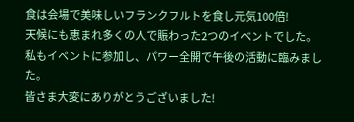食は会場で美味しいフランクフルトを食し元気100倍!
天候にも恵まれ多くの人で賑わった2つのイベントでした。
私もイベントに参加し、パワー全開で午後の活動に臨みました。
皆さま大変にありがとうございました!